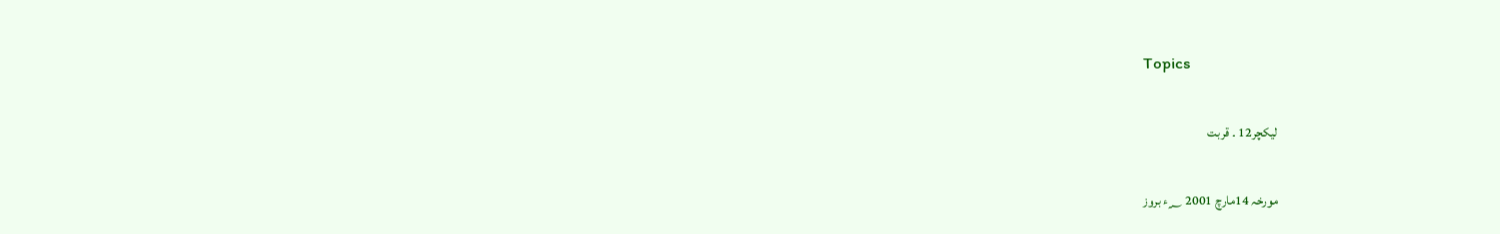Topics

لیکچر12 ۔ قربت

مورخہ 14مارچ 2001 ؁ء بروز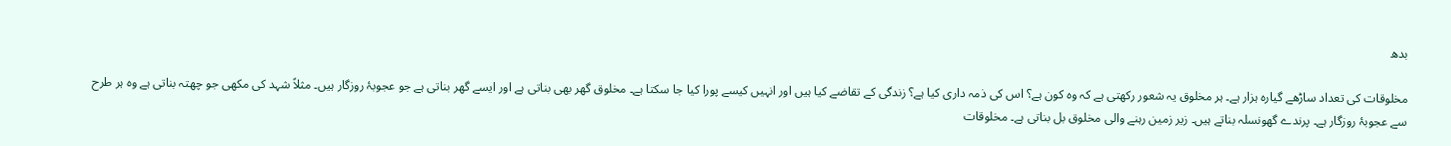بدھ

مخلوقات کی تعداد ساڑھے گیارہ ہزار ہے۔ ہر مخلوق یہ شعور رکھتی ہے کہ وہ کون ہے؟ اس کی ذمہ داری کیا ہے؟ زندگی کے تقاضے کیا ہیں اور انہیں کیسے پورا کیا جا سکتا ہے۔ مخلوق گھر بھی بناتی ہے اور ایسے گھر بناتی ہے جو عجوبۂ روزگار ہیں۔ مثلاً شہد کی مکھی جو چھتہ بناتی ہے وہ ہر طرح سے عجوبۂ روزگار ہے۔ پرندے گھونسلہ بناتے ہیں۔ زیر زمین رہنے والی مخلوق بل بناتی ہے۔ مخلوقات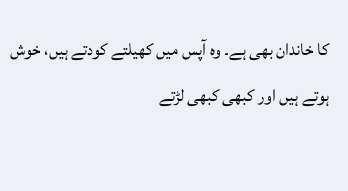کا خاندان بھی ہے۔ وہ آپس میں کھیلتے کودتے ہیں، خوش ہوتے ہیں اور کبھی کبھی لڑتے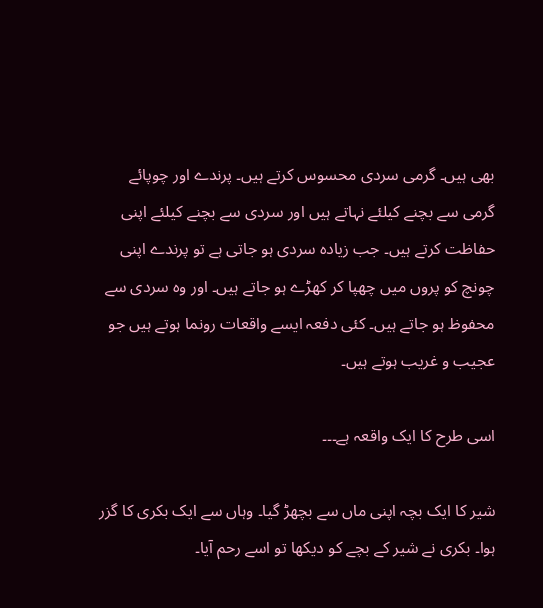بھی ہیں۔ گرمی سردی محسوس کرتے ہیں۔ پرندے اور چوپائے گرمی سے بچنے کیلئے نہاتے ہیں اور سردی سے بچنے کیلئے اپنی حفاظت کرتے ہیں۔ جب زیادہ سردی ہو جاتی ہے تو پرندے اپنی چونچ کو پروں میں چھپا کر کھڑے ہو جاتے ہیں۔ اور وہ سردی سے محفوظ ہو جاتے ہیں۔ کئی دفعہ ایسے واقعات رونما ہوتے ہیں جو عجیب و غریب ہوتے ہیں۔

اسی طرح کا ایک واقعہ ہے۔۔۔

شیر کا ایک بچہ اپنی ماں سے بچھڑ گیا۔ وہاں سے ایک بکری کا گزر ہوا۔ بکری نے شیر کے بچے کو دیکھا تو اسے رحم آیا۔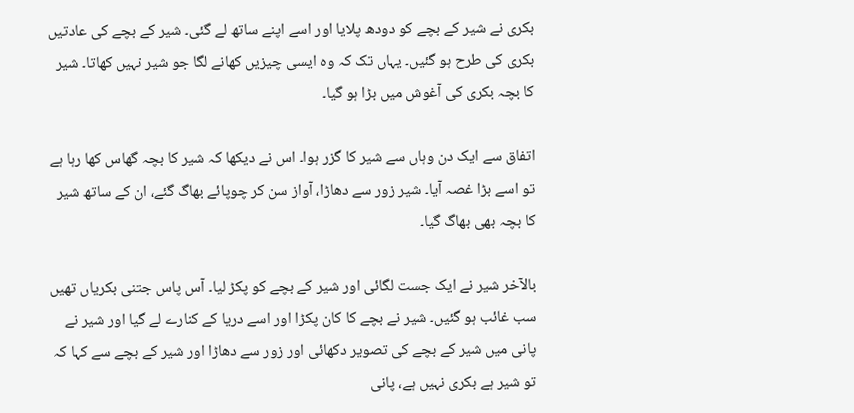بکری نے شیر کے بچے کو دودھ پلایا اور اسے اپنے ساتھ لے گئی۔ شیر کے بچے کی عادتیں بکری کی طرح ہو گئیں۔ یہاں تک کہ وہ ایسی چیزیں کھانے لگا جو شیر نہیں کھاتا۔ شیر کا بچہ بکری کی آغوش میں بڑا ہو گیا۔

اتفاق سے ایک دن وہاں سے شیر کا گزر ہوا۔ اس نے دیکھا کہ شیر کا بچہ گھاس کھا رہا ہے تو اسے بڑا غصہ آیا۔ شیر زور سے دھاڑا، آواز سن کر چوپائے بھاگ گئے، ان کے ساتھ شیر کا بچہ بھی بھاگ گیا۔

بالآخر شیر نے ایک جست لگائی اور شیر کے بچے کو پکڑ لیا۔ آس پاس جتنی بکریاں تھیں سب غائب ہو گئیں۔ شیر نے بچے کا کان پکڑا اور اسے دریا کے کنارے لے گیا اور شیر نے پانی میں شیر کے بچے کی تصویر دکھائی اور زور سے دھاڑا اور شیر کے بچے سے کہا کہ تو شیر ہے بکری نہیں ہے، پانی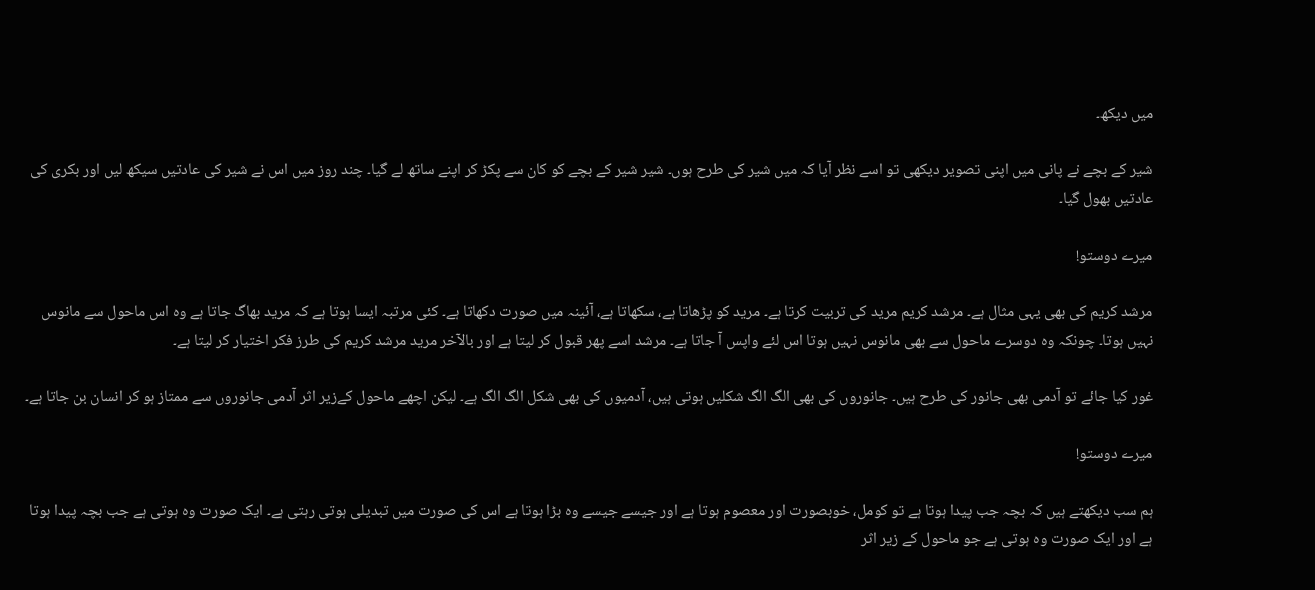میں دیکھ۔

شیر کے بچے نے پانی میں اپنی تصویر دیکھی تو اسے نظر آیا کہ میں شیر کی طرح ہوں۔ شیر شیر کے بچے کو کان سے پکڑ کر اپنے ساتھ لے گیا۔ چند روز میں اس نے شیر کی عادتیں سیکھ لیں اور بکری کی عادتیں بھول گیا۔

میرے دوستو!

مرشد کریم کی بھی یہی مثال ہے۔ مرشد کریم مرید کی تربیت کرتا ہے۔ مرید کو پڑھاتا ہے، سکھاتا ہے، آئینہ میں صورت دکھاتا ہے۔ کئی مرتبہ ایسا ہوتا ہے کہ مرید بھاگ جاتا ہے وہ اس ماحول سے مانوس نہیں ہوتا۔ چونکہ وہ دوسرے ماحول سے بھی مانوس نہیں ہوتا اس لئے واپس آ جاتا ہے۔ مرشد اسے پھر قبول کر لیتا ہے اور بالآخر مرید مرشد کریم کی طرز فکر اختیار کر لیتا ہے۔

غور کیا جائے تو آدمی بھی جانور کی طرح ہیں۔ جانوروں کی بھی الگ الگ شکلیں ہوتی ہیں، آدمیوں کی بھی شکل الگ الگ ہے۔ لیکن اچھے ماحول کےزیر اثر آدمی جانوروں سے ممتاز ہو کر انسان بن جاتا ہے۔

میرے دوستو!

ہم سب دیکھتے ہیں کہ بچہ جب پیدا ہوتا ہے تو کومل، خوبصورت اور معصوم ہوتا ہے اور جیسے جیسے وہ بڑا ہوتا ہے اس کی صورت میں تبدیلی ہوتی رہتی ہے۔ ایک صورت وہ ہوتی ہے جب بچہ پیدا ہوتا ہے اور ایک صورت وہ ہوتی ہے جو ماحول کے زیر اثر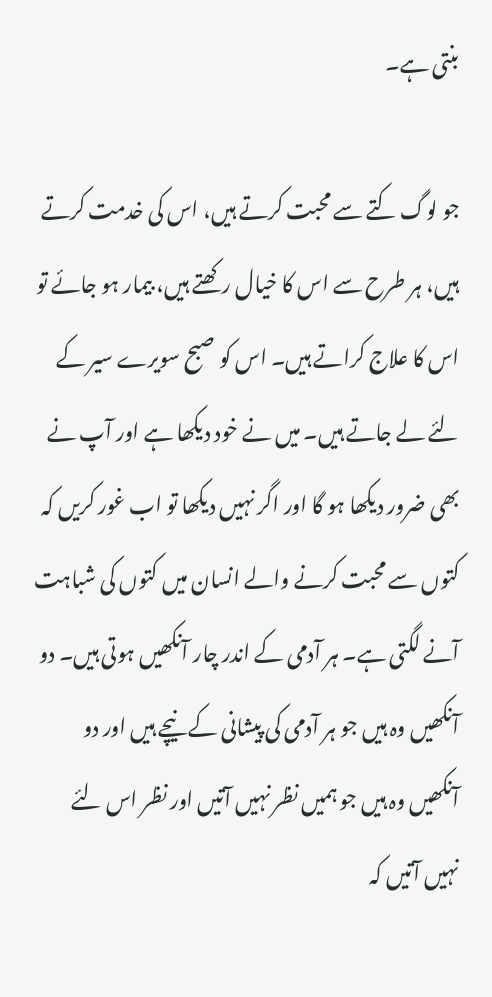بنتی ہے۔

جو لوگ کتے سے محبت کرتے ہیں، اس کی خدمت کرتے ہیں، ہر طرح سے اس کا خیال رکھتے ہیں، بیمار ہو جائے تو اس کا علاج کراتے ہیں۔ اس کو صبح سویرے سیر کے لئے لے جاتے ہیں۔ میں نے خود دیکھا ہے اور آپ نے بھی ضرور دیکھا ہو گا اور اگر نہیں دیکھا تو اب غور کریں کہ کتوں سے محبت کرنے والے انسان میں کتوں کی شباہت آنے لگتی ہے۔ ہر آدمی کے اندر چار آنکھیں ہوتی ہیں۔ دو آنکھیں وہ ہیں جو ہر آدمی کی پیشانی کے نیچے ہیں اور دو آنکھیں وہ ہیں جو ہمیں نظر نہیں آتیں اور نظر اس لئے نہیں آتیں کہ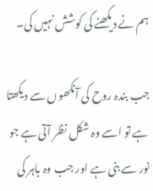ہم نے دیکھنے کی کوشش نہیں کی۔

جب بندہ روح کی آنکھوں سے دیکھتا ہے تو اسے وہ شکل نظر آتی ہے جو نور سے بنی ہے اور جب وہ باہر کی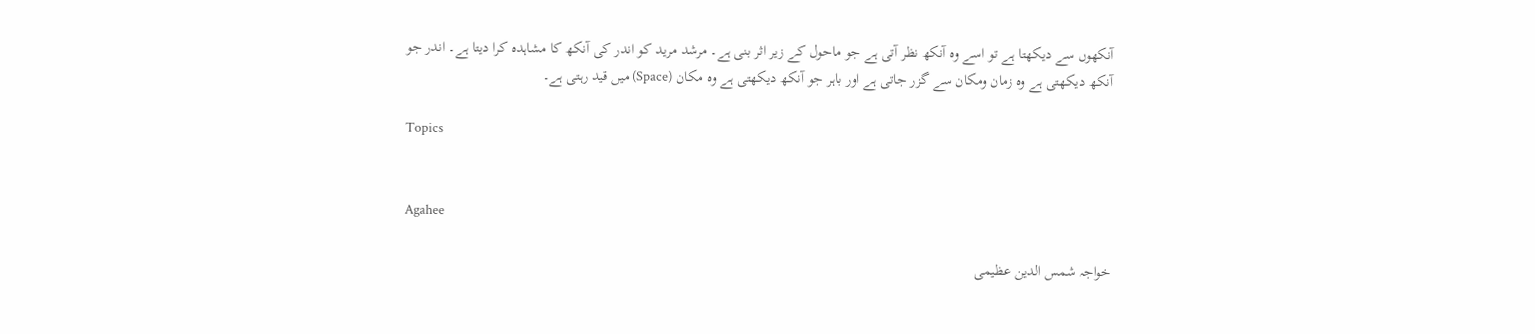آنکھوں سے دیکھتا ہے تو اسے وہ آنکھ نظر آتی ہے جو ماحول کے زیر اثر بنی ہے۔ مرشد مرید کو اندر کی آنکھ کا مشاہدہ کرا دیتا ہے۔ اندر جو آنکھ دیکھتی ہے وہ زمان ومکان سے گزر جاتی ہے اور باہر جو آنکھ دیکھتی ہے وہ مکان (Space) میں قید رہتی ہے۔

Topics


Agahee

خواجہ شمس الدین عظیمی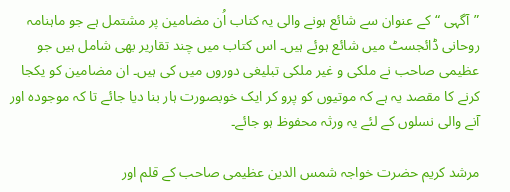”آگہی “کے عنوان سے شائع ہونے والی یہ کتاب اُن مضامین پر مشتمل ہے جو ماہنامہ روحانی ڈائجسٹ میں شائع ہوئے ہیں۔ اس کتاب میں چند تقاریر بھی شامل ہیں جو عظیمی صاحب نے ملکی و غیر ملکی تبلیغی دوروں میں کی ہیں۔ ان مضامین کو یکجا کرنے کا مقصد یہ ہے کہ موتیوں کو پرو کر ایک خوبصورت ہار بنا دیا جائے تا کہ موجودہ اور آنے والی نسلوں کے لئے یہ ورثہ محفوظ ہو جائے۔

مرشد کریم حضرت خواجہ شمس الدین عظیمی صاحب کے قلم اور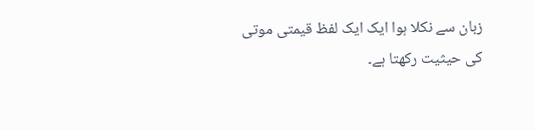زبان سے نکلا ہوا ایک ایک لفظ قیمتی موتی کی حیثیت رکھتا ہے۔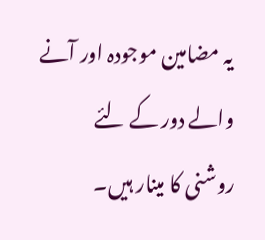یہ مضامین موجودہ اور آنے والے دور کے لئے روشنی کا مینار ہیں۔